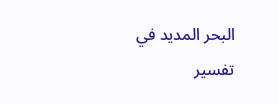البحر المديد في تفسير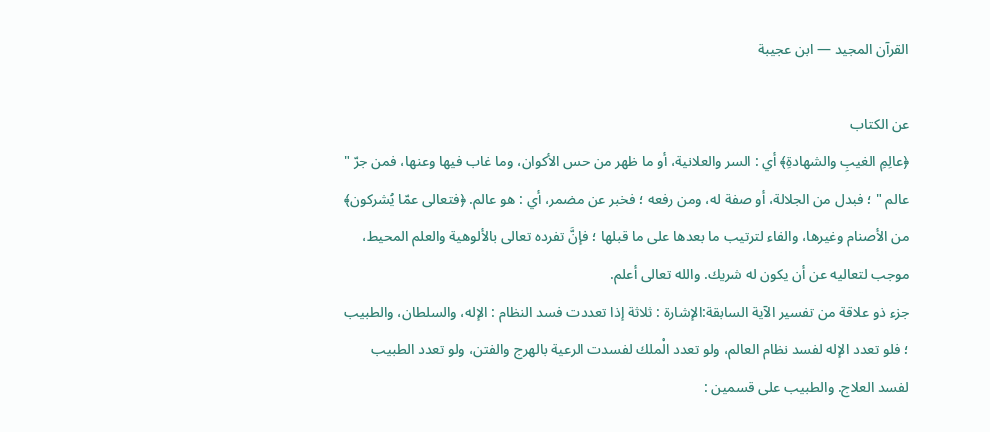القرآن المجيد — ابن عجيبة

عن الكتاب
﴿عالِمِ الغيبِ والشهادةِ﴾ أي : السر والعلانية، أو ما ظهر من حس الأكوان، وما غاب فيها وعنها، فمن جرّ " عالم " ؛ فبدل من الجلالة، أو صفة له، ومن رفعه ؛ فخبر عن مضمر، أي : هو عالم. ﴿فتعالى عمّا يُشركون﴾ من الأصنام وغيرها، والفاء لترتيب ما بعدها على ما قبلها ؛ فإنَّ تفرده تعالى بالألوهية والعلم المحيط، موجب لتعاليه عن أن يكون له شريك. والله تعالى أعلم.
جزء ذو علاقة من تفسير الآية السابقة:الإشارة : ثلاثة إذا تعددت فسد النظام : الإله، والسلطان، والطبيب ؛ فلو تعدد الإله لفسد نظام العالم، ولو تعدد الْملك لفسدت الرعية بالهرج والفتن، ولو تعدد الطبيب لفسد العلاج. والطبيب على قسمين :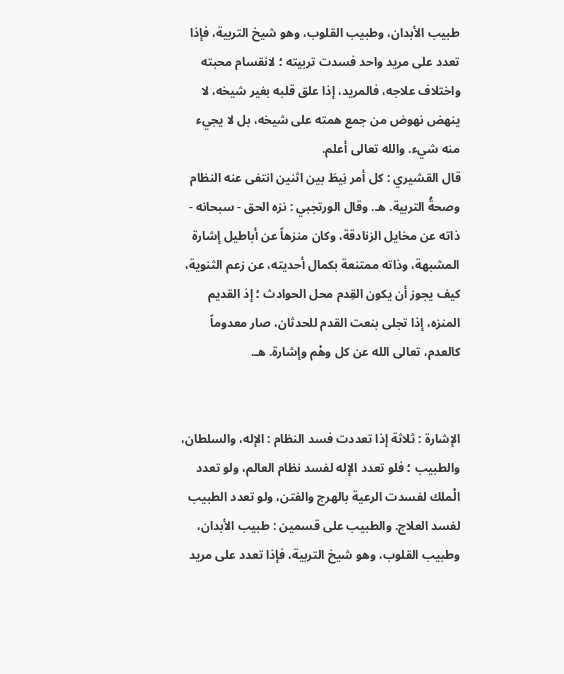طبيب الأبدان، وطبيب القلوب، وهو شيخ التربية، فإذا تعدد على مريد واحد فسدت تربيته ؛ لانقسام محبته واختلاف علاجه، فالمريد، إذا علق قلبه بغير شيخه، لا ينهض نهوض من جمع همته على شيخه، بل لا يجيء منه شيء. والله تعالى أعلم.
قال القشيري : كل أمر نِيطَ بين اثنين انتفى عنه النظام وصحةُ التربية. هـ. وقال الورتجبي : نزه الحق - سبحانه - ذاته عن مخايل الزنادقة، وكان منزهاً عن أباطيل إشارة المشبهة، وذاته ممتنعة بكمال أحديته، عن زعم الثنوية، كيف يجوز أن يكون القِدم محل الحوادث ؛ إذ القديم المنزه، إذا تجلى بنعت القدم للحدثان، صار معدوماً كالعدم، تعالى الله عن كل وهْم وإشارة. هـ.


الإشارة : ثلاثة إذا تعددت فسد النظام : الإله، والسلطان، والطبيب ؛ فلو تعدد الإله لفسد نظام العالم، ولو تعدد الْملك لفسدت الرعية بالهرج والفتن، ولو تعدد الطبيب لفسد العلاج. والطبيب على قسمين : طبيب الأبدان، وطبيب القلوب، وهو شيخ التربية، فإذا تعدد على مريد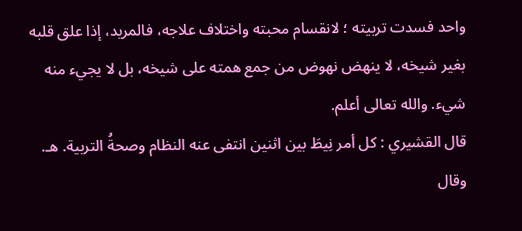واحد فسدت تربيته ؛ لانقسام محبته واختلاف علاجه، فالمريد، إذا علق قلبه بغير شيخه، لا ينهض نهوض من جمع همته على شيخه، بل لا يجيء منه شيء. والله تعالى أعلم.
قال القشيري : كل أمر نِيطَ بين اثنين انتفى عنه النظام وصحةُ التربية. هـ. وقال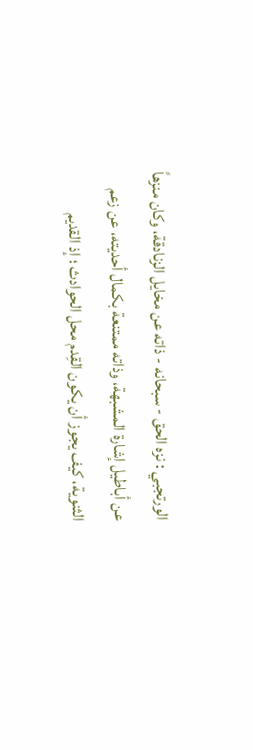الورتجبي : نزه الحق - سبحانه - ذاته عن مخايل الزنادقة، وكان منزهاً عن أباطيل إشارة المشبهة، وذاته ممتنعة بكمال أحديته، عن زعم الثنوية، كيف يجوز أن يكون القِدم محل الحوادث ؛ إذ القديم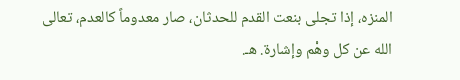المنزه، إذا تجلى بنعت القدم للحدثان، صار معدوماً كالعدم، تعالى الله عن كل وهْم وإشارة. هـ.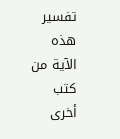تفسير هذه الآية من كتب أخرى